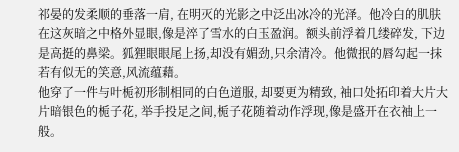祁晏的发柔顺的垂落一肩, 在明灭的光影之中泛出冰冷的光泽。他冷白的肌肤在这灰暗之中格外显眼,像是淬了雪水的白玉盈润。额头前浮着几缕碎发, 下边是高挺的鼻梁。狐狸眼眼尾上扬,却没有媚劲,只余清冷。他微抿的唇勾起一抹若有似无的笑意,风流蕴藉。
他穿了一件与叶栀初形制相同的白色道服, 却要更为精致, 袖口处拓印着大片大片暗银色的栀子花, 举手投足之间,栀子花随着动作浮现,像是盛开在衣袖上一般。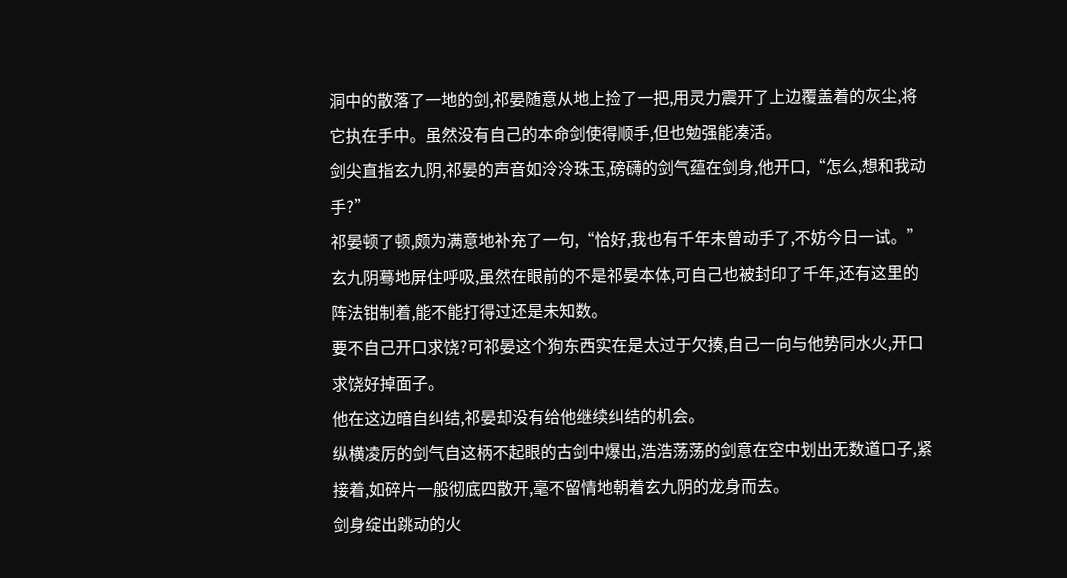洞中的散落了一地的剑,祁晏随意从地上捡了一把,用灵力震开了上边覆盖着的灰尘,将它执在手中。虽然没有自己的本命剑使得顺手,但也勉强能凑活。
剑尖直指玄九阴,祁晏的声音如泠泠珠玉,磅礴的剑气蕴在剑身,他开口,“怎么,想和我动手?”
祁晏顿了顿,颇为满意地补充了一句,“恰好,我也有千年未曾动手了,不妨今日一试。”
玄九阴蓦地屏住呼吸,虽然在眼前的不是祁晏本体,可自己也被封印了千年,还有这里的阵法钳制着,能不能打得过还是未知数。
要不自己开口求饶?可祁晏这个狗东西实在是太过于欠揍,自己一向与他势同水火,开口求饶好掉面子。
他在这边暗自纠结,祁晏却没有给他继续纠结的机会。
纵横凌厉的剑气自这柄不起眼的古剑中爆出,浩浩荡荡的剑意在空中划出无数道口子,紧接着,如碎片一般彻底四散开,毫不留情地朝着玄九阴的龙身而去。
剑身绽出跳动的火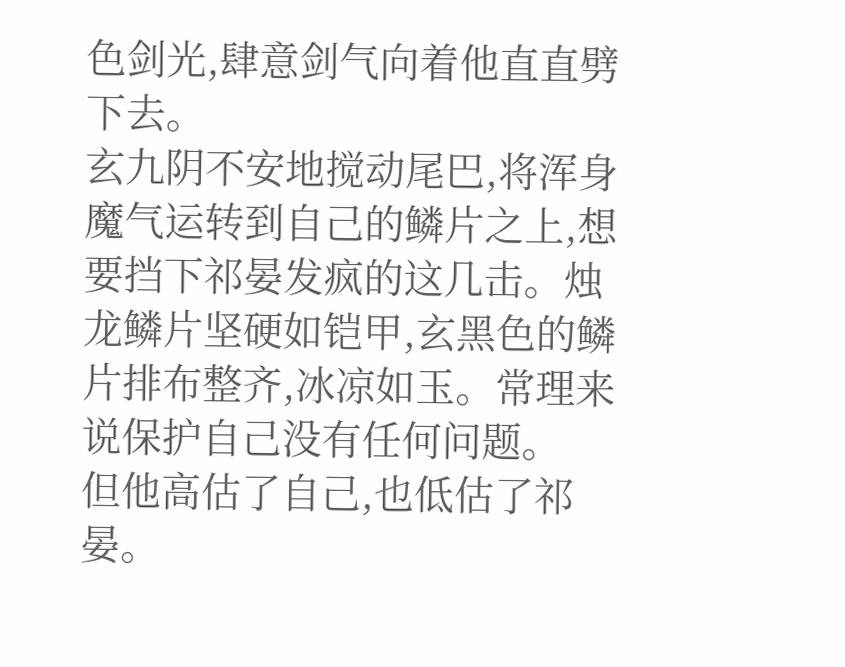色剑光,肆意剑气向着他直直劈下去。
玄九阴不安地搅动尾巴,将浑身魔气运转到自己的鳞片之上,想要挡下祁晏发疯的这几击。烛龙鳞片坚硬如铠甲,玄黑色的鳞片排布整齐,冰凉如玉。常理来说保护自己没有任何问题。
但他高估了自己,也低估了祁晏。